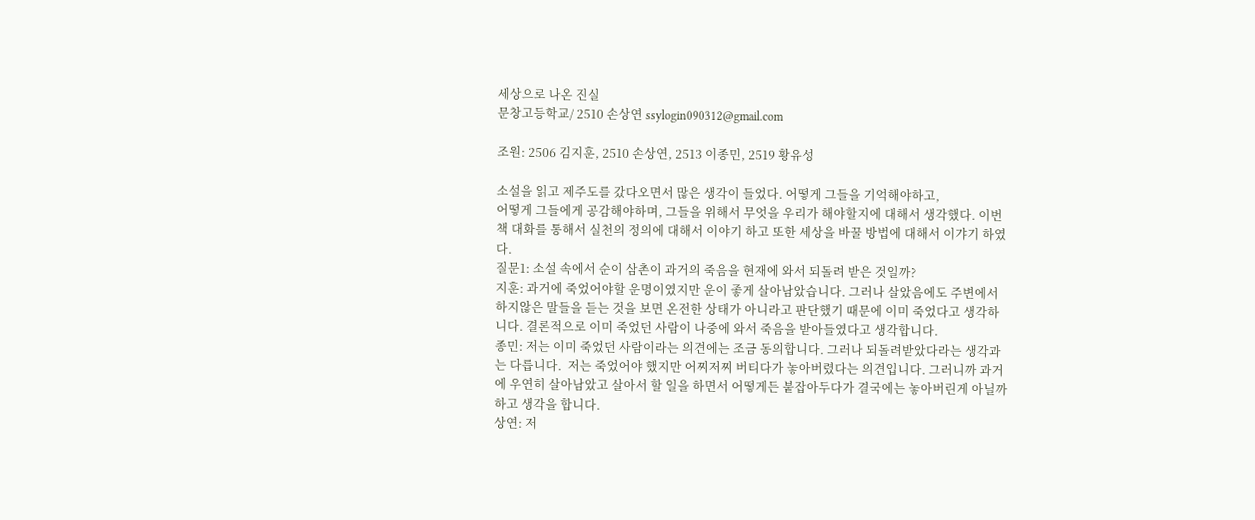세상으로 나온 진실
문창고등학교/ 2510 손상연 ssylogin090312@gmail.com

조원: 2506 김지훈, 2510 손상연, 2513 이종민, 2519 황유성

소설을 읽고 제주도를 갔다오면서 많은 생각이 들었다. 어떻게 그들을 기억해야하고,
어떻게 그들에게 공감해야하며, 그들을 위해서 무엇을 우리가 해야할지에 대해서 생각했다. 이번 책 대화를 통해서 실천의 정의에 대해서 이야기 하고 또한 세상을 바꿀 방법에 대해서 이갸기 하였다.
질문1: 소설 속에서 순이 삼촌이 과거의 죽음을 현재에 와서 되돌려 받은 것일까?
지훈: 과거에 죽었어야할 운명이였지만 운이 좋게 살아남았습니다. 그러나 살았음에도 주변에서 하지않은 말들을 듣는 것을 보면 온전한 상태가 아니라고 판단했기 때문에 이미 죽었다고 생각하니다. 결론적으로 이미 죽었던 사람이 나중에 와서 죽음을 받아들였다고 생각합니다.
종민: 저는 이미 죽었던 사람이라는 의견에는 조금 동의합니다. 그러나 되돌려받았다라는 생각과는 다릅니다.  저는 죽었어야 했지만 어찌저찌 버티다가 놓아버렸다는 의견입니다. 그러니까 과거에 우연히 살아남았고 살아서 할 일을 하면서 어떻게든 붙잡아두다가 결국에는 놓아버린게 아닐까하고 생각을 합니다.
상연: 저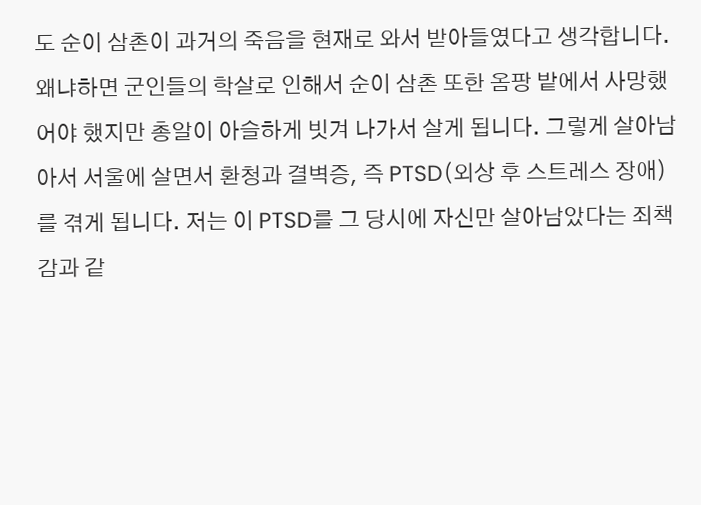도 순이 삼촌이 과거의 죽음을 현재로 와서 받아들였다고 생각합니다. 왜냐하면 군인들의 학살로 인해서 순이 삼촌 또한 옴팡 밭에서 사망했어야 했지만 총알이 아슬하게 빗겨 나가서 살게 됩니다. 그렇게 살아남아서 서울에 살면서 환청과 결벽증, 즉 PTSD(외상 후 스트레스 장애)를 겪게 됩니다. 저는 이 PTSD를 그 당시에 자신만 살아남았다는 죄책감과 같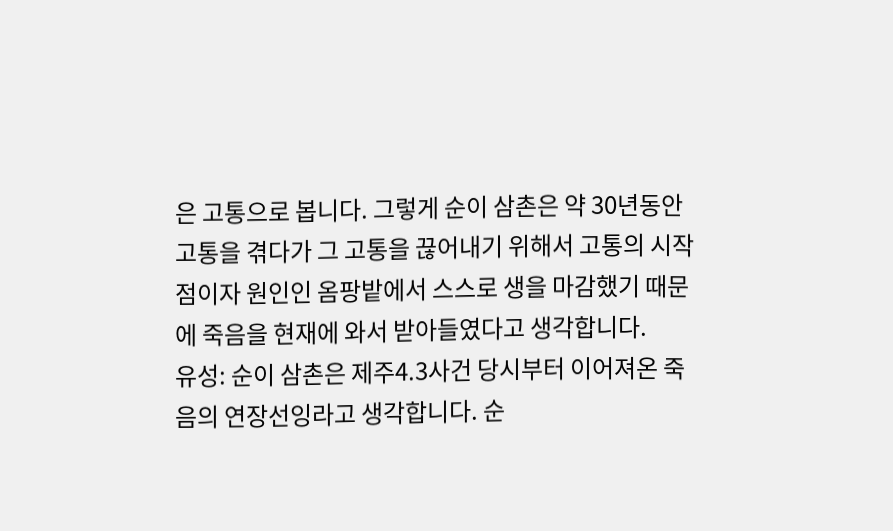은 고통으로 봅니다. 그렇게 순이 삼촌은 약 30년동안 고통을 겪다가 그 고통을 끊어내기 위해서 고통의 시작점이자 원인인 옴팡밭에서 스스로 생을 마감했기 때문에 죽음을 현재에 와서 받아들였다고 생각합니다.
유성: 순이 삼촌은 제주4.3사건 당시부터 이어져온 죽음의 연장선잉라고 생각합니다. 순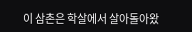이 삼촌은 학살에서 살아돌아왔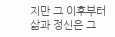지만 그 이후부터 삶과 정신은 그